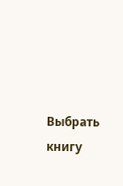Выбрать книгу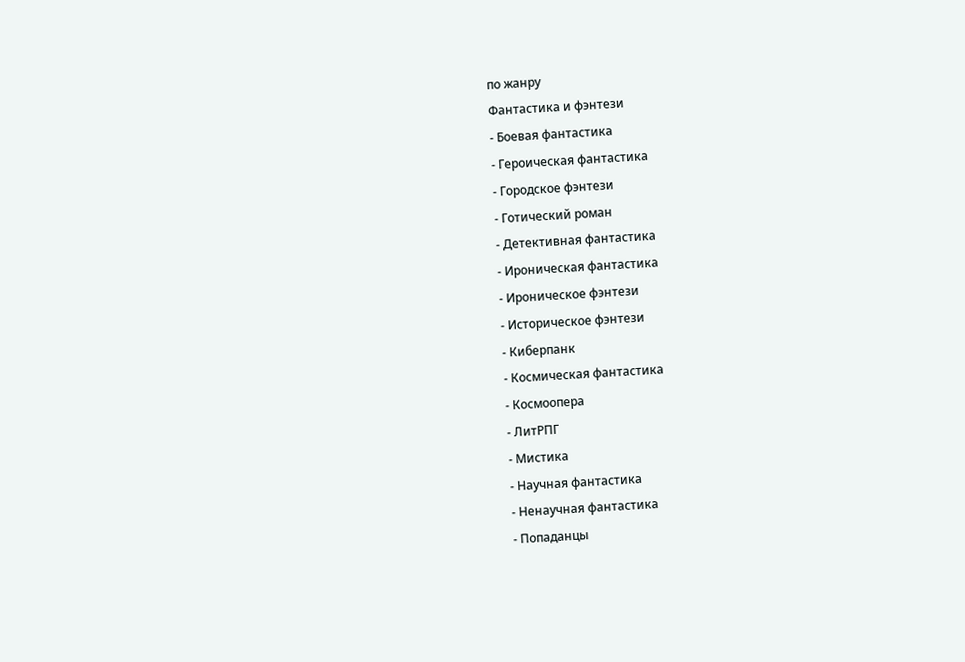по жанру
Фантастика и фэнтези
- Боевая фантастика
- Героическая фантастика
- Городское фэнтези
- Готический роман
- Детективная фантастика
- Ироническая фантастика
- Ироническое фэнтези
- Историческое фэнтези
- Киберпанк
- Космическая фантастика
- Космоопера
- ЛитРПГ
- Мистика
- Научная фантастика
- Ненаучная фантастика
- Попаданцы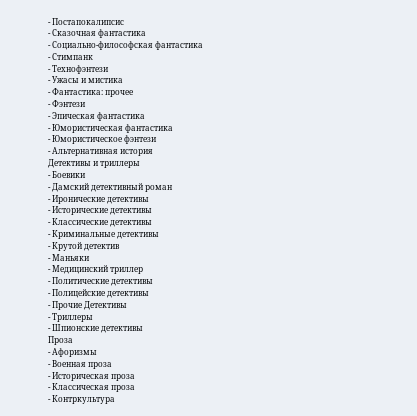- Постапокалипсис
- Сказочная фантастика
- Социально-философская фантастика
- Стимпанк
- Технофэнтези
- Ужасы и мистика
- Фантастика: прочее
- Фэнтези
- Эпическая фантастика
- Юмористическая фантастика
- Юмористическое фэнтези
- Альтернативная история
Детективы и триллеры
- Боевики
- Дамский детективный роман
- Иронические детективы
- Исторические детективы
- Классические детективы
- Криминальные детективы
- Крутой детектив
- Маньяки
- Медицинский триллер
- Политические детективы
- Полицейские детективы
- Прочие Детективы
- Триллеры
- Шпионские детективы
Проза
- Афоризмы
- Военная проза
- Историческая проза
- Классическая проза
- Контркультура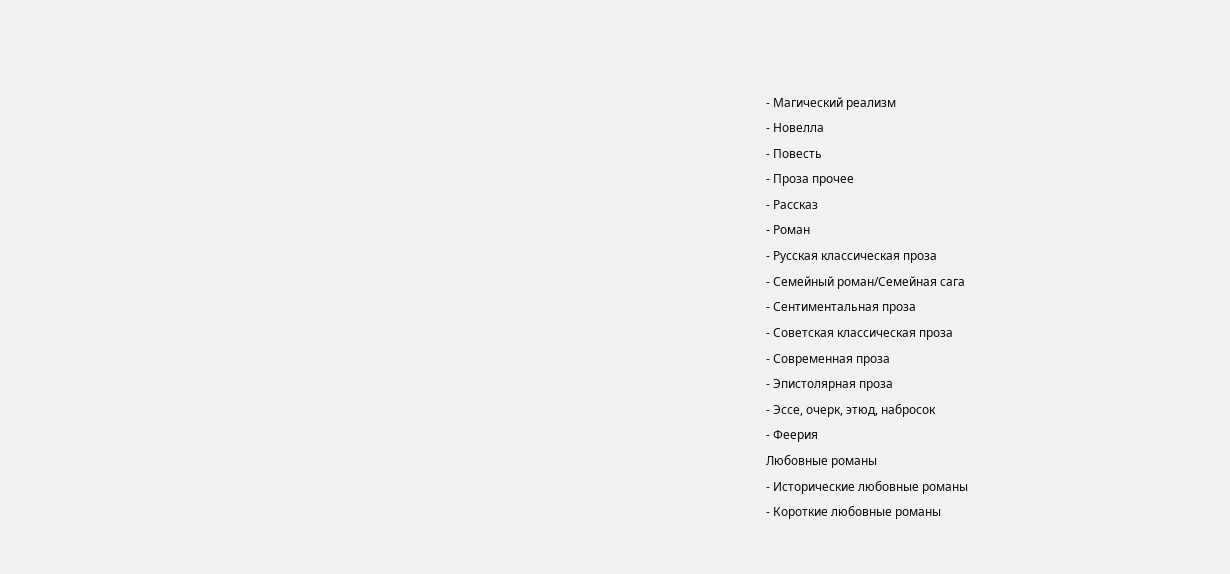- Магический реализм
- Новелла
- Повесть
- Проза прочее
- Рассказ
- Роман
- Русская классическая проза
- Семейный роман/Семейная сага
- Сентиментальная проза
- Советская классическая проза
- Современная проза
- Эпистолярная проза
- Эссе, очерк, этюд, набросок
- Феерия
Любовные романы
- Исторические любовные романы
- Короткие любовные романы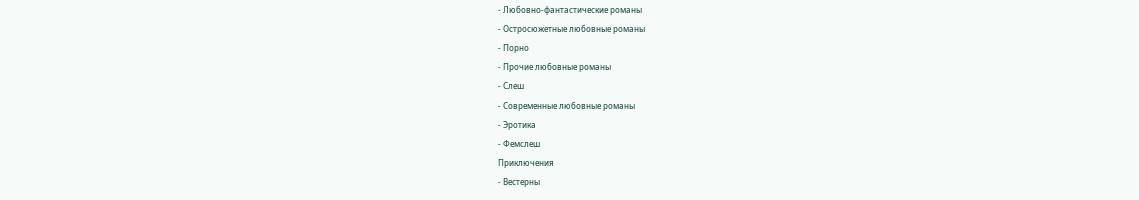- Любовно-фантастические романы
- Остросюжетные любовные романы
- Порно
- Прочие любовные романы
- Слеш
- Современные любовные романы
- Эротика
- Фемслеш
Приключения
- Вестерны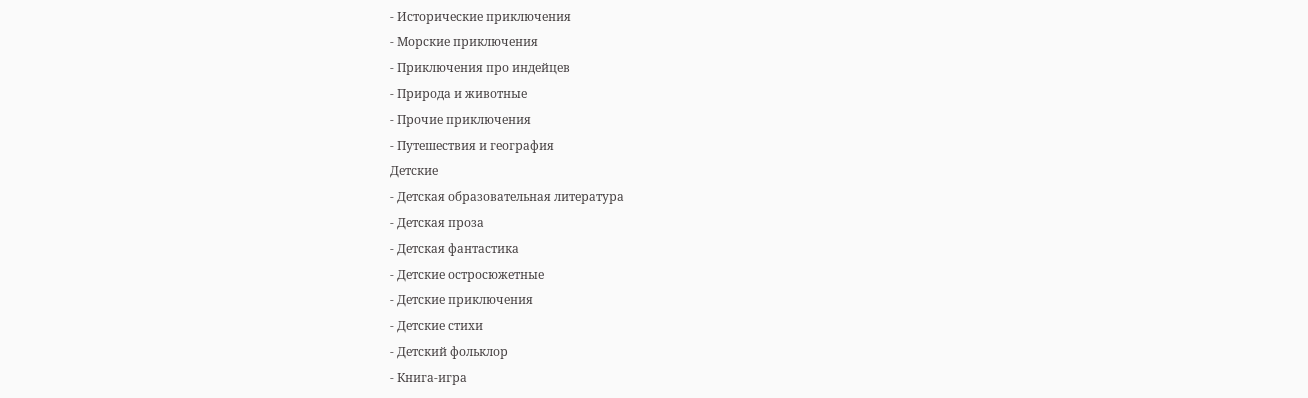- Исторические приключения
- Морские приключения
- Приключения про индейцев
- Природа и животные
- Прочие приключения
- Путешествия и география
Детские
- Детская образовательная литература
- Детская проза
- Детская фантастика
- Детские остросюжетные
- Детские приключения
- Детские стихи
- Детский фольклор
- Книга-игра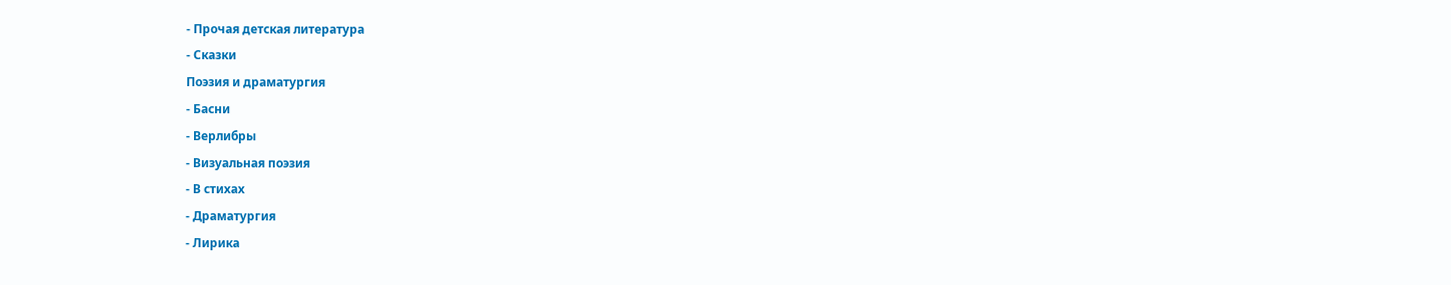- Прочая детская литература
- Сказки
Поэзия и драматургия
- Басни
- Верлибры
- Визуальная поэзия
- В стихах
- Драматургия
- Лирика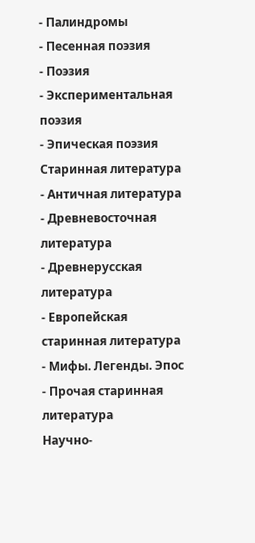- Палиндромы
- Песенная поэзия
- Поэзия
- Экспериментальная поэзия
- Эпическая поэзия
Старинная литература
- Античная литература
- Древневосточная литература
- Древнерусская литература
- Европейская старинная литература
- Мифы. Легенды. Эпос
- Прочая старинная литература
Научно-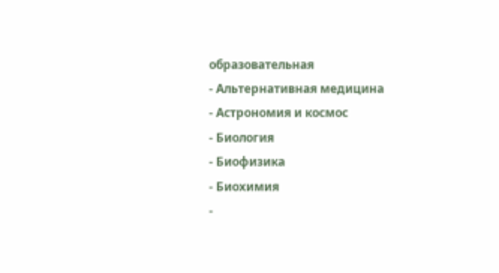образовательная
- Альтернативная медицина
- Астрономия и космос
- Биология
- Биофизика
- Биохимия
-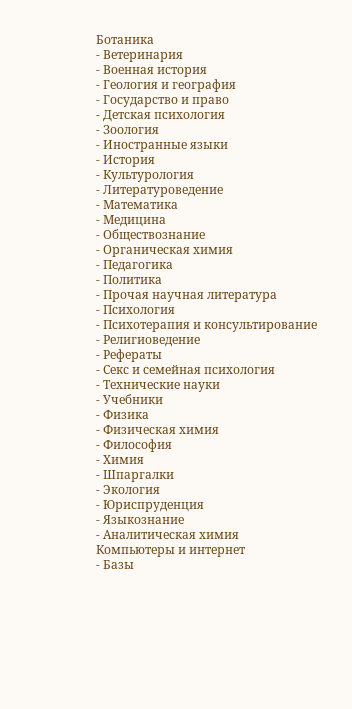Ботаника
- Ветеринария
- Военная история
- Геология и география
- Государство и право
- Детская психология
- Зоология
- Иностранные языки
- История
- Культурология
- Литературоведение
- Математика
- Медицина
- Обществознание
- Органическая химия
- Педагогика
- Политика
- Прочая научная литература
- Психология
- Психотерапия и консультирование
- Религиоведение
- Рефераты
- Секс и семейная психология
- Технические науки
- Учебники
- Физика
- Физическая химия
- Философия
- Химия
- Шпаргалки
- Экология
- Юриспруденция
- Языкознание
- Аналитическая химия
Компьютеры и интернет
- Базы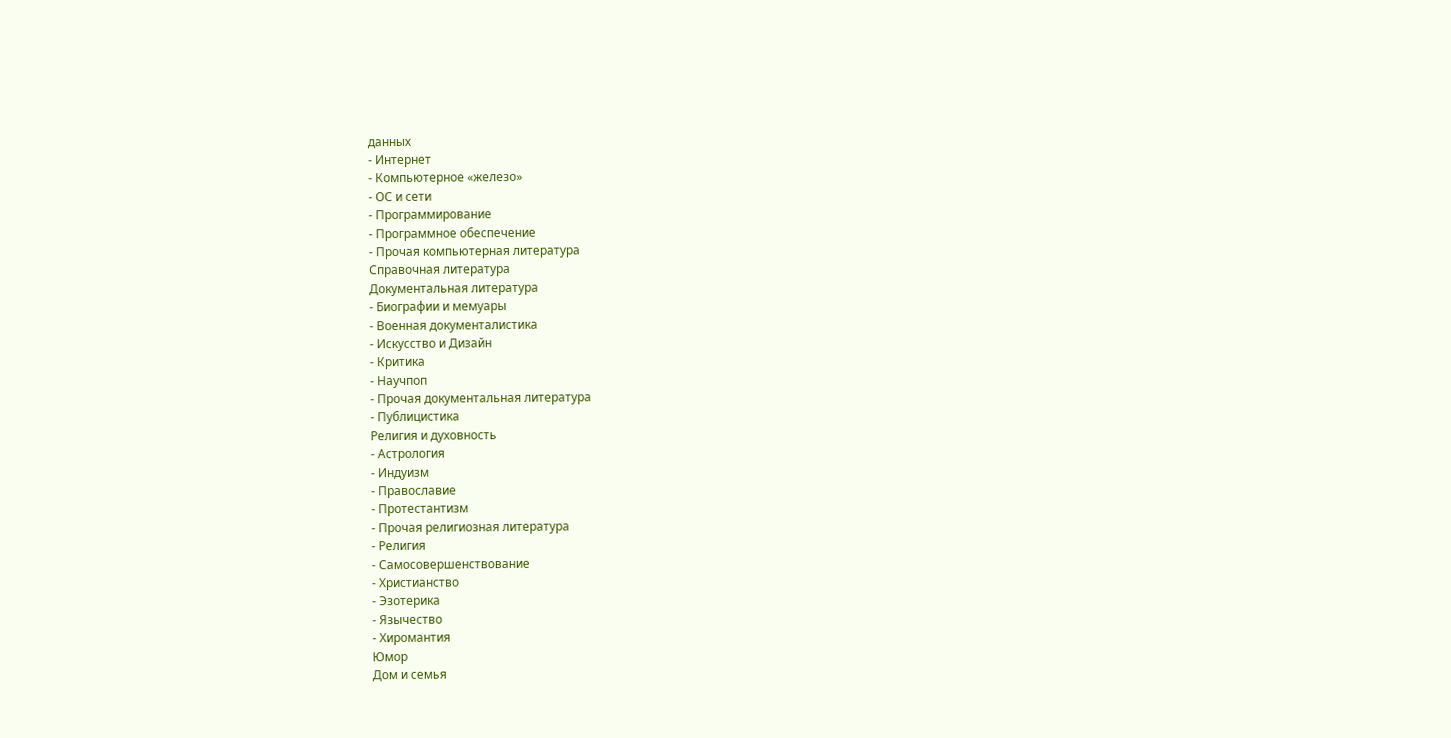данных
- Интернет
- Компьютерное «железо»
- ОС и сети
- Программирование
- Программное обеспечение
- Прочая компьютерная литература
Справочная литература
Документальная литература
- Биографии и мемуары
- Военная документалистика
- Искусство и Дизайн
- Критика
- Научпоп
- Прочая документальная литература
- Публицистика
Религия и духовность
- Астрология
- Индуизм
- Православие
- Протестантизм
- Прочая религиозная литература
- Религия
- Самосовершенствование
- Христианство
- Эзотерика
- Язычество
- Хиромантия
Юмор
Дом и семья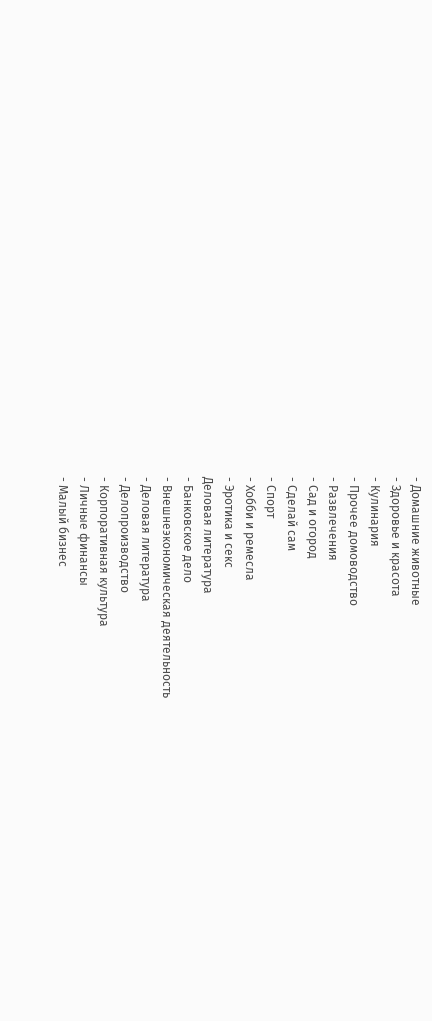- Домашние животные
- Здоровье и красота
- Кулинария
- Прочее домоводство
- Развлечения
- Сад и огород
- Сделай сам
- Спорт
- Хобби и ремесла
- Эротика и секс
Деловая литература
- Банковское дело
- Внешнеэкономическая деятельность
- Деловая литература
- Делопроизводство
- Корпоративная культура
- Личные финансы
- Малый бизнес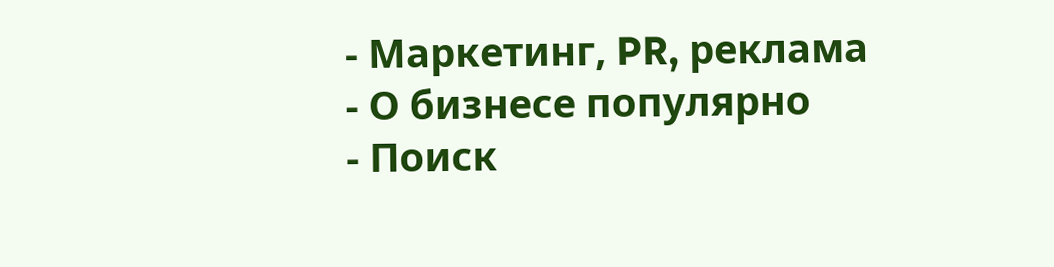- Маркетинг, PR, реклама
- О бизнесе популярно
- Поиск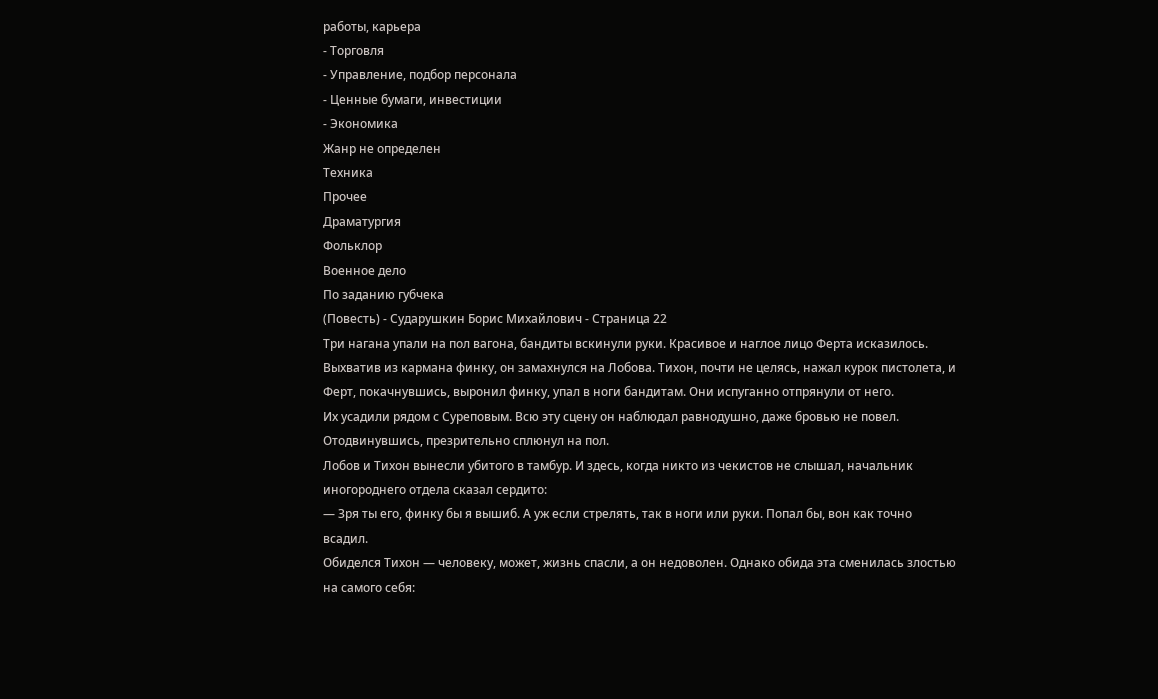работы, карьера
- Торговля
- Управление, подбор персонала
- Ценные бумаги, инвестиции
- Экономика
Жанр не определен
Техника
Прочее
Драматургия
Фольклор
Военное дело
По заданию губчека
(Повесть) - Сударушкин Борис Михайлович - Страница 22
Три нагана упали на пол вагона, бандиты вскинули руки. Красивое и наглое лицо Ферта исказилось. Выхватив из кармана финку, он замахнулся на Лобова. Тихон, почти не целясь, нажал курок пистолета, и Ферт, покачнувшись, выронил финку, упал в ноги бандитам. Они испуганно отпрянули от него.
Их усадили рядом с Суреповым. Всю эту сцену он наблюдал равнодушно, даже бровью не повел. Отодвинувшись, презрительно сплюнул на пол.
Лобов и Тихон вынесли убитого в тамбур. И здесь, когда никто из чекистов не слышал, начальник иногороднего отдела сказал сердито:
— Зря ты его, финку бы я вышиб. А уж если стрелять, так в ноги или руки. Попал бы, вон как точно всадил.
Обиделся Тихон — человеку, может, жизнь спасли, а он недоволен. Однако обида эта сменилась злостью на самого себя: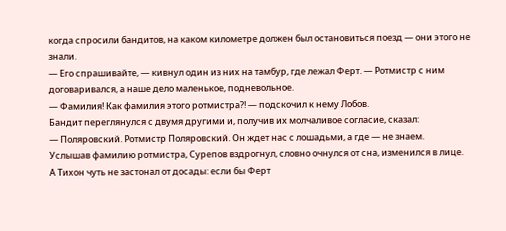когда спросили бандитов, на каком километре должен был остановиться поезд — они этого не знали.
— Его спрашивайте, — кивнул один из них на тамбур, где лежал Ферт. — Ротмистр с ним договаривался, а наше дело маленькое, подневольное.
— Фамилия! Как фамилия этого ротмистра?! — подскочил к нему Лобов.
Бандит переглянулся с двумя другими и, получив их молчаливое согласие, сказал:
— Поляровский. Ротмистр Поляровский. Он ждет нас с лошадьми, а где — не знаем.
Услышав фамилию ротмистра, Сурепов вздрогнул, словно очнулся от сна, изменился в лице.
А Тихон чуть не застонал от досады: если бы Ферт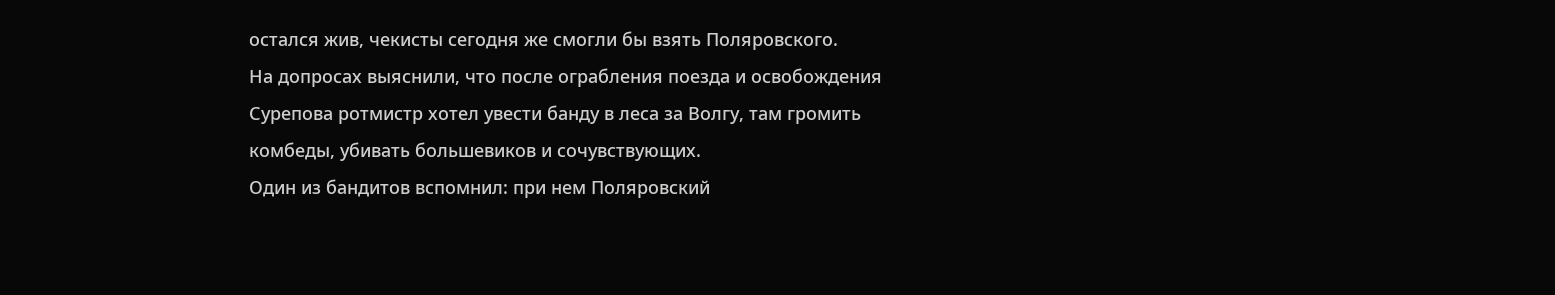остался жив, чекисты сегодня же смогли бы взять Поляровского.
На допросах выяснили, что после ограбления поезда и освобождения Сурепова ротмистр хотел увести банду в леса за Волгу, там громить комбеды, убивать большевиков и сочувствующих.
Один из бандитов вспомнил: при нем Поляровский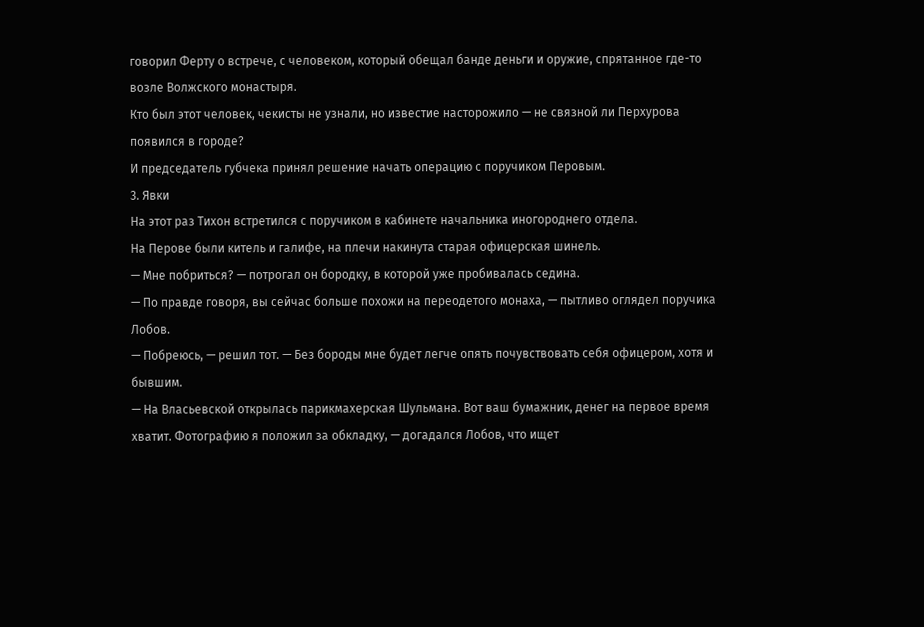говорил Ферту о встрече, с человеком, который обещал банде деньги и оружие, спрятанное где-то возле Волжского монастыря.
Кто был этот человек, чекисты не узнали, но известие насторожило — не связной ли Перхурова появился в городе?
И председатель губчека принял решение начать операцию с поручиком Перовым.
3. Явки
На этот раз Тихон встретился с поручиком в кабинете начальника иногороднего отдела.
На Перове были китель и галифе, на плечи накинута старая офицерская шинель.
— Мне побриться? — потрогал он бородку, в которой уже пробивалась седина.
— По правде говоря, вы сейчас больше похожи на переодетого монаха, — пытливо оглядел поручика Лобов.
— Побреюсь, — решил тот. — Без бороды мне будет легче опять почувствовать себя офицером, хотя и бывшим.
— На Власьевской открылась парикмахерская Шульмана. Вот ваш бумажник, денег на первое время хватит. Фотографию я положил за обкладку, — догадался Лобов, что ищет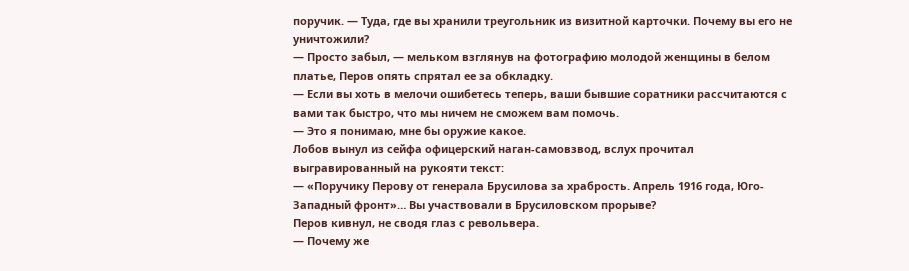поручик. — Туда, где вы хранили треугольник из визитной карточки. Почему вы его не уничтожили?
— Просто забыл, — мельком взглянув на фотографию молодой женщины в белом платье, Перов опять спрятал ее за обкладку.
— Если вы хоть в мелочи ошибетесь теперь, ваши бывшие соратники рассчитаются с вами так быстро, что мы ничем не сможем вам помочь.
— Это я понимаю, мне бы оружие какое.
Лобов вынул из сейфа офицерский наган-самовзвод, вслух прочитал выгравированный на рукояти текст:
— «Поручику Перову от генерала Брусилова за храбрость. Апрель 1916 года, Юго-Западный фронт»… Вы участвовали в Брусиловском прорыве?
Перов кивнул, не сводя глаз с револьвера.
— Почему же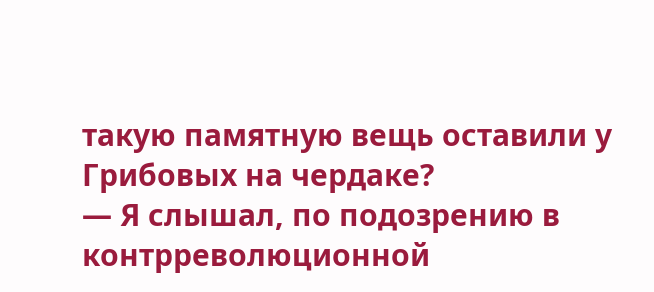такую памятную вещь оставили у Грибовых на чердаке?
— Я слышал, по подозрению в контрреволюционной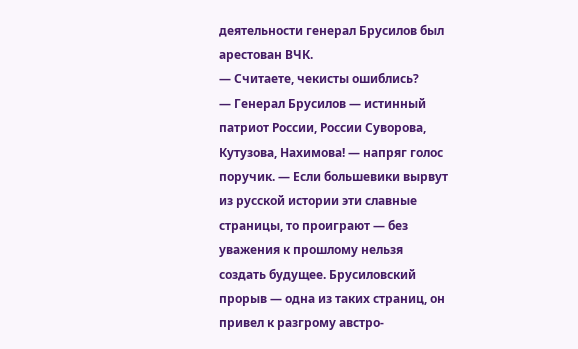деятельности генерал Брусилов был арестован ВЧК.
— Считаете, чекисты ошиблись?
— Генерал Брусилов — истинный патриот России, России Суворова, Кутузова, Нахимова! — напряг голос поручик. — Если большевики вырвут из русской истории эти славные страницы, то проиграют — без уважения к прошлому нельзя создать будущее. Брусиловский прорыв — одна из таких страниц, он привел к разгрому австро-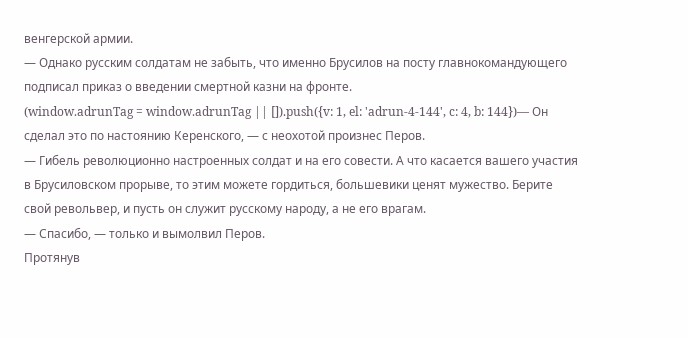венгерской армии.
— Однако русским солдатам не забыть, что именно Брусилов на посту главнокомандующего подписал приказ о введении смертной казни на фронте.
(window.adrunTag = window.adrunTag || []).push({v: 1, el: 'adrun-4-144', c: 4, b: 144})— Он сделал это по настоянию Керенского, — с неохотой произнес Перов.
— Гибель революционно настроенных солдат и на его совести. А что касается вашего участия в Брусиловском прорыве, то этим можете гордиться, большевики ценят мужество. Берите свой револьвер, и пусть он служит русскому народу, а не его врагам.
— Спасибо, — только и вымолвил Перов.
Протянув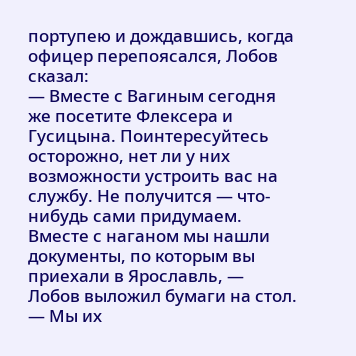портупею и дождавшись, когда офицер перепоясался, Лобов сказал:
— Вместе с Вагиным сегодня же посетите Флексера и Гусицына. Поинтересуйтесь осторожно, нет ли у них возможности устроить вас на службу. Не получится — что-нибудь сами придумаем. Вместе с наганом мы нашли документы, по которым вы приехали в Ярославль, — Лобов выложил бумаги на стол. — Мы их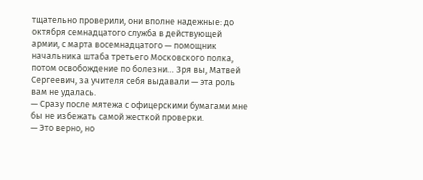тщательно проверили, они вполне надежные: до октября семнадцатого служба в действующей армии, с марта восемнадцатого — помощник начальника штаба третьего Московского полка, потом освобождение по болезни… Зря вы, Матвей Сергеевич, за учителя себя выдавали — эта роль вам не удалась.
— Сразу после мятежа с офицерскими бумагами мне бы не избежать самой жесткой проверки.
— Это верно, но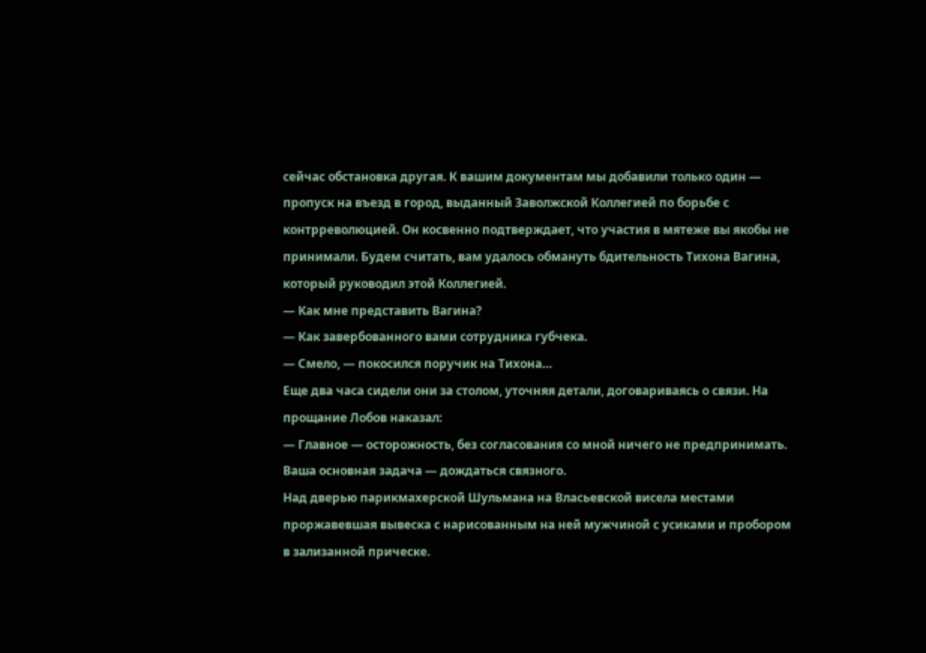сейчас обстановка другая. К вашим документам мы добавили только один — пропуск на въезд в город, выданный Заволжской Коллегией по борьбе с контрреволюцией. Он косвенно подтверждает, что участия в мятеже вы якобы не принимали. Будем считать, вам удалось обмануть бдительность Тихона Вагина, который руководил этой Коллегией.
— Как мне представить Вагина?
— Как завербованного вами сотрудника губчека.
— Смело, — покосился поручик на Тихона…
Еще два часа сидели они за столом, уточняя детали, договариваясь о связи. На прощание Лобов наказал:
— Главное — осторожность, без согласования со мной ничего не предпринимать. Ваша основная задача — дождаться связного.
Над дверью парикмахерской Шульмана на Власьевской висела местами проржавевшая вывеска с нарисованным на ней мужчиной с усиками и пробором в зализанной прическе.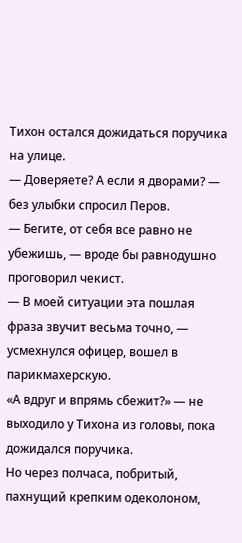Тихон остался дожидаться поручика на улице.
— Доверяете? А если я дворами? — без улыбки спросил Перов.
— Бегите, от себя все равно не убежишь, — вроде бы равнодушно проговорил чекист.
— В моей ситуации эта пошлая фраза звучит весьма точно, — усмехнулся офицер, вошел в парикмахерскую.
«А вдруг и впрямь сбежит?» — не выходило у Тихона из головы, пока дожидался поручика.
Но через полчаса, побритый, пахнущий крепким одеколоном,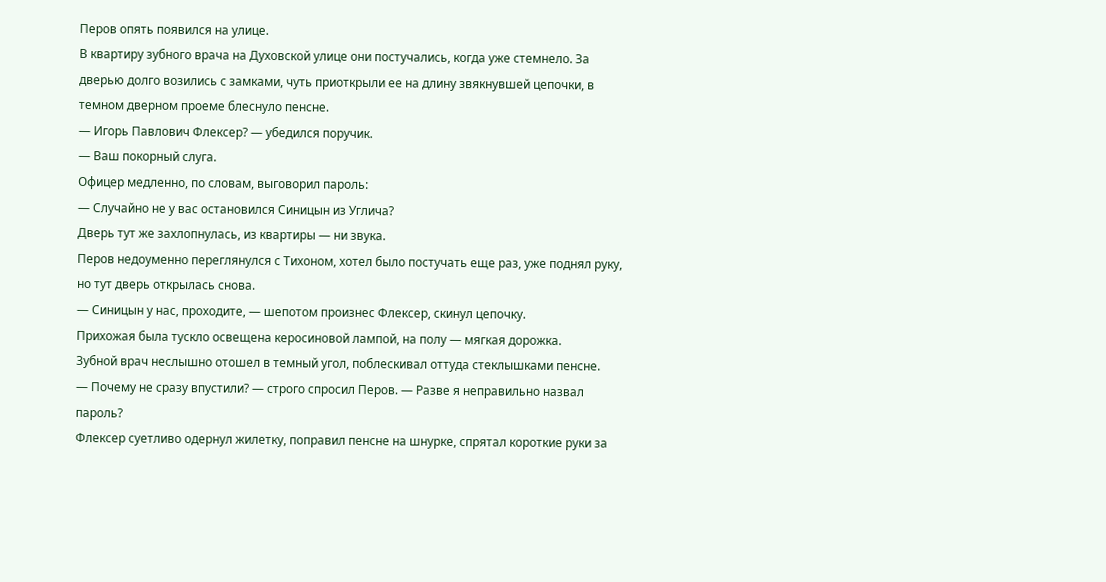Перов опять появился на улице.
В квартиру зубного врача на Духовской улице они постучались, когда уже стемнело. За дверью долго возились с замками, чуть приоткрыли ее на длину звякнувшей цепочки, в темном дверном проеме блеснуло пенсне.
— Игорь Павлович Флексер? — убедился поручик.
— Ваш покорный слуга.
Офицер медленно, по словам, выговорил пароль:
— Случайно не у вас остановился Синицын из Углича?
Дверь тут же захлопнулась, из квартиры — ни звука.
Перов недоуменно переглянулся с Тихоном, хотел было постучать еще раз, уже поднял руку, но тут дверь открылась снова.
— Синицын у нас, проходите, — шепотом произнес Флексер, скинул цепочку.
Прихожая была тускло освещена керосиновой лампой, на полу — мягкая дорожка.
Зубной врач неслышно отошел в темный угол, поблескивал оттуда стеклышками пенсне.
— Почему не сразу впустили? — строго спросил Перов. — Разве я неправильно назвал пароль?
Флексер суетливо одернул жилетку, поправил пенсне на шнурке, спрятал короткие руки за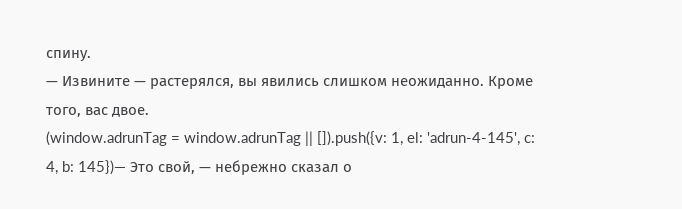спину.
— Извините — растерялся, вы явились слишком неожиданно. Кроме того, вас двое.
(window.adrunTag = window.adrunTag || []).push({v: 1, el: 'adrun-4-145', c: 4, b: 145})— Это свой, — небрежно сказал о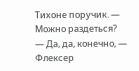Тихоне поручик. — Можно раздеться?
— Да, да, конечно, — Флексер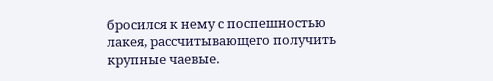бросился к нему с поспешностью лакея, рассчитывающего получить крупные чаевые.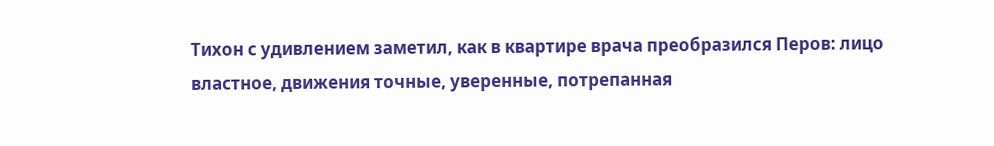Тихон с удивлением заметил, как в квартире врача преобразился Перов: лицо властное, движения точные, уверенные, потрепанная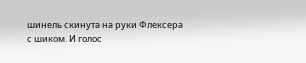шинель скинута на руки Флексера с шиком. И голос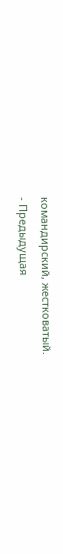командирский, жестковатый.
- Предыдущая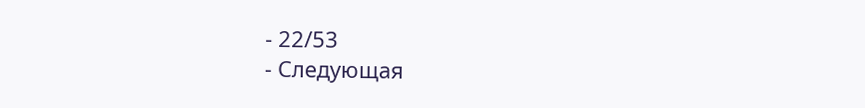- 22/53
- Следующая